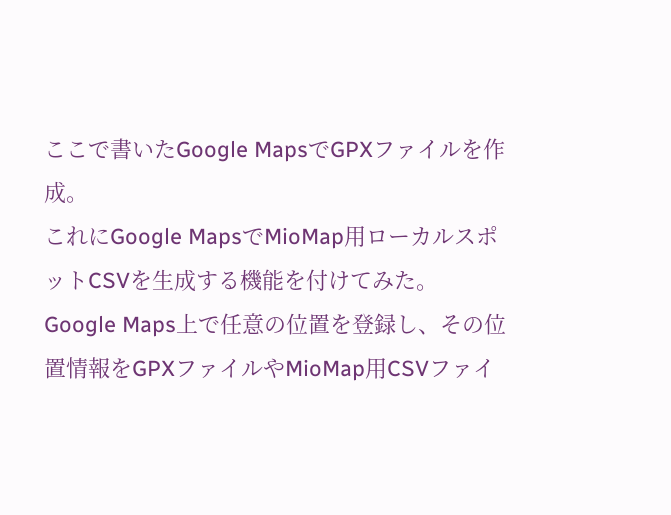ここで書いたGoogle MapsでGPXファイルを作成。
これにGoogle MapsでMioMap用ローカルスポットCSVを生成する機能を付けてみた。
Google Maps上で任意の位置を登録し、その位置情報をGPXファイルやMioMap用CSVファイ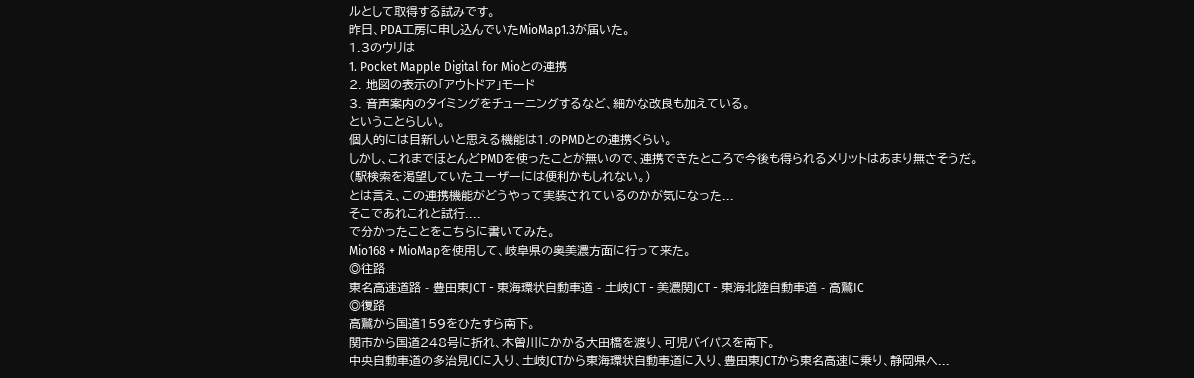ルとして取得する試みです。
昨日、PDA工房に申し込んでいたMioMap1.3が届いた。
1.3のウリは
1. Pocket Mapple Digital for Mioとの連携
2. 地図の表示の「アウトドア」モード
3. 音声案内のタイミングをチューニングするなど、細かな改良も加えている。
ということらしい。
個人的には目新しいと思える機能は1.のPMDとの連携くらい。
しかし、これまでほとんどPMDを使ったことが無いので、連携できたところで今後も得られるメリットはあまり無さそうだ。
(駅検索を渇望していたユーザーには便利かもしれない。)
とは言え、この連携機能がどうやって実装されているのかが気になった...
そこであれこれと試行....
で分かったことをこちらに書いてみた。
Mio168 + MioMapを使用して、岐阜県の奥美濃方面に行って来た。
◎往路
東名高速道路 - 豊田東JCT - 東海環状自動車道 - 土岐JCT - 美濃関JCT - 東海北陸自動車道 - 高鷲IC
◎復路
高鷲から国道159をひたすら南下。
関市から国道248号に折れ、木曽川にかかる大田橋を渡り、可児バイパスを南下。
中央自動車道の多治見ICに入り、土岐JCTから東海環状自動車道に入り、豊田東JCTから東名高速に乗り、静岡県へ...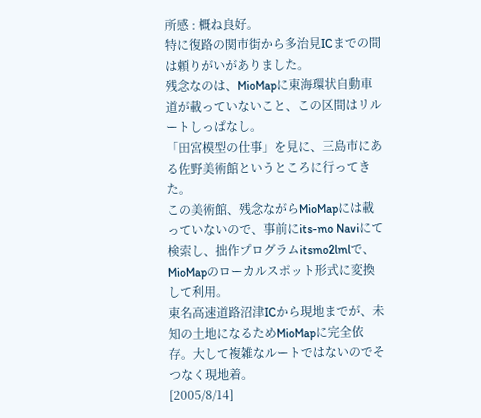所感 : 概ね良好。
特に復路の関市街から多治見ICまでの間は頼りがいがありました。
残念なのは、MioMapに東海環状自動車道が載っていないこと、この区間はリルートしっぱなし。
「田宮模型の仕事」を見に、三島市にある佐野美術館というところに行ってきた。
この美術館、残念ながらMioMapには載っていないので、事前にits-mo Naviにて検索し、拙作プログラムitsmo2lmlで、MioMapのローカルスポット形式に変換して利用。
東名高速道路沼津ICから現地までが、未知の土地になるためMioMapに完全依存。大して複雑なルートではないのでそつなく現地着。
[2005/8/14]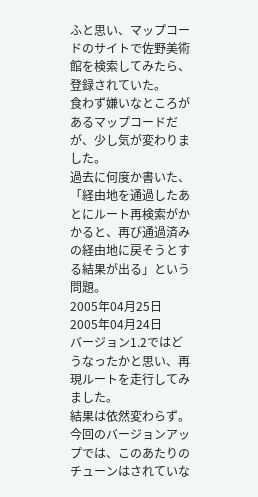ふと思い、マップコードのサイトで佐野美術館を検索してみたら、登録されていた。
食わず嫌いなところがあるマップコードだが、少し気が変わりました。
過去に何度か書いた、「経由地を通過したあとにルート再検索がかかると、再び通過済みの経由地に戻そうとする結果が出る」という問題。
2005年04月25日
2005年04月24日
バージョン1.2ではどうなったかと思い、再現ルートを走行してみました。
結果は依然変わらず。
今回のバージョンアップでは、このあたりのチューンはされていな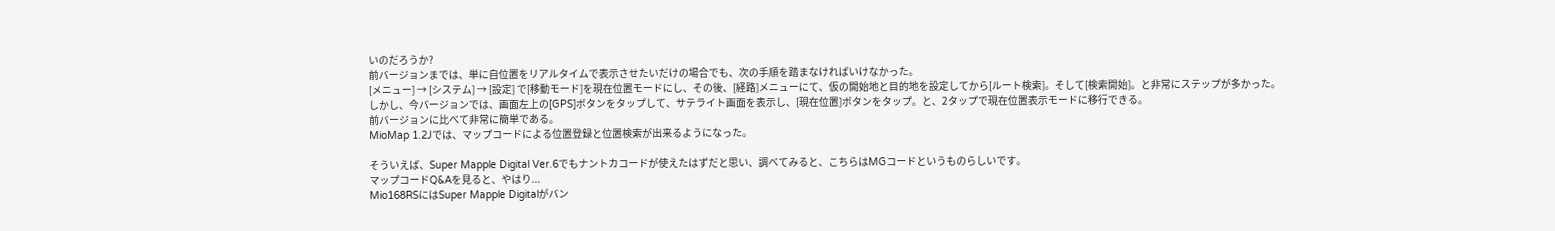いのだろうか?
前バージョンまでは、単に自位置をリアルタイムで表示させたいだけの場合でも、次の手順を踏まなければいけなかった。
[メニュー] → [システム] → [設定] で[移動モード]を現在位置モードにし、その後、[経路]メニューにて、仮の開始地と目的地を設定してから[ルート検索]。そして[検索開始]。と非常にステップが多かった。
しかし、今バージョンでは、画面左上の[GPS]ボタンをタップして、サテライト画面を表示し、[現在位置]ボタンをタップ。と、2タップで現在位置表示モードに移行できる。
前バージョンに比べて非常に簡単である。
MioMap 1.2Jでは、マップコードによる位置登録と位置検索が出来るようになった。

そういえば、Super Mapple Digital Ver.6でもナントカコードが使えたはずだと思い、調べてみると、こちらはMGコードというものらしいです。
マップコードQ&Aを見ると、やはり...
Mio168RSにはSuper Mapple Digitalがバン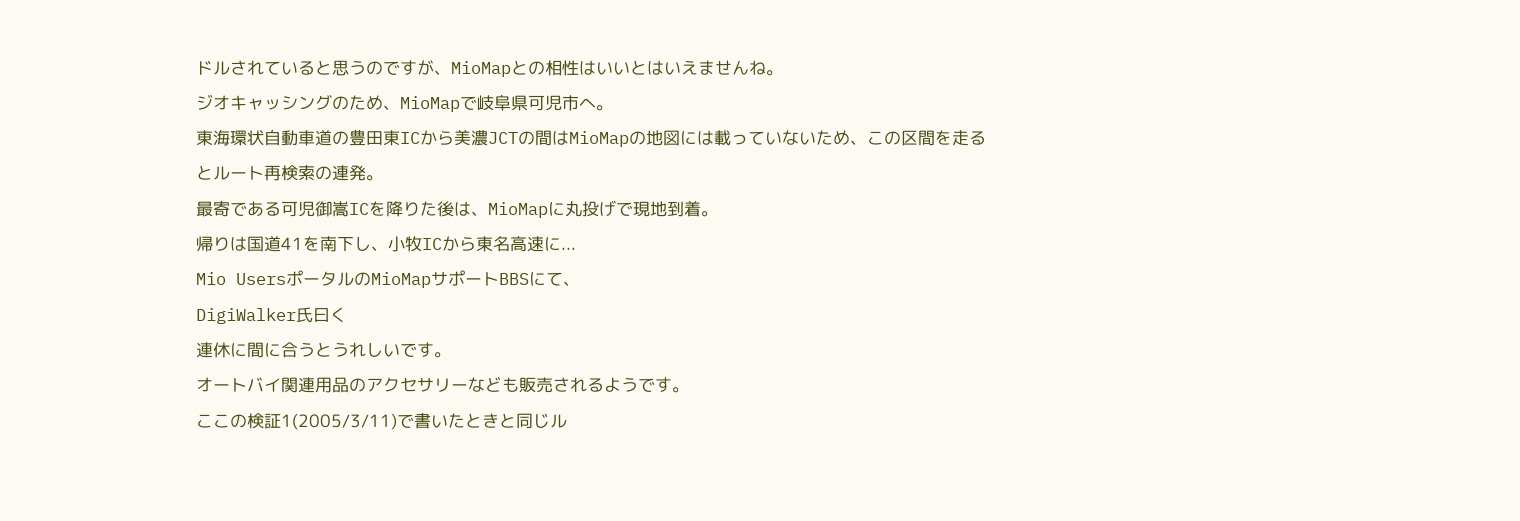ドルされていると思うのですが、MioMapとの相性はいいとはいえませんね。
ジオキャッシングのため、MioMapで岐阜県可児市へ。
東海環状自動車道の豊田東ICから美濃JCTの間はMioMapの地図には載っていないため、この区間を走るとルート再検索の連発。
最寄である可児御嵩ICを降りた後は、MioMapに丸投げで現地到着。
帰りは国道41を南下し、小牧ICから東名高速に...
Mio UsersポータルのMioMapサポートBBSにて、
DigiWalker氏曰く
連休に間に合うとうれしいです。
オートバイ関連用品のアクセサリーなども販売されるようです。
ここの検証1(2005/3/11)で書いたときと同じル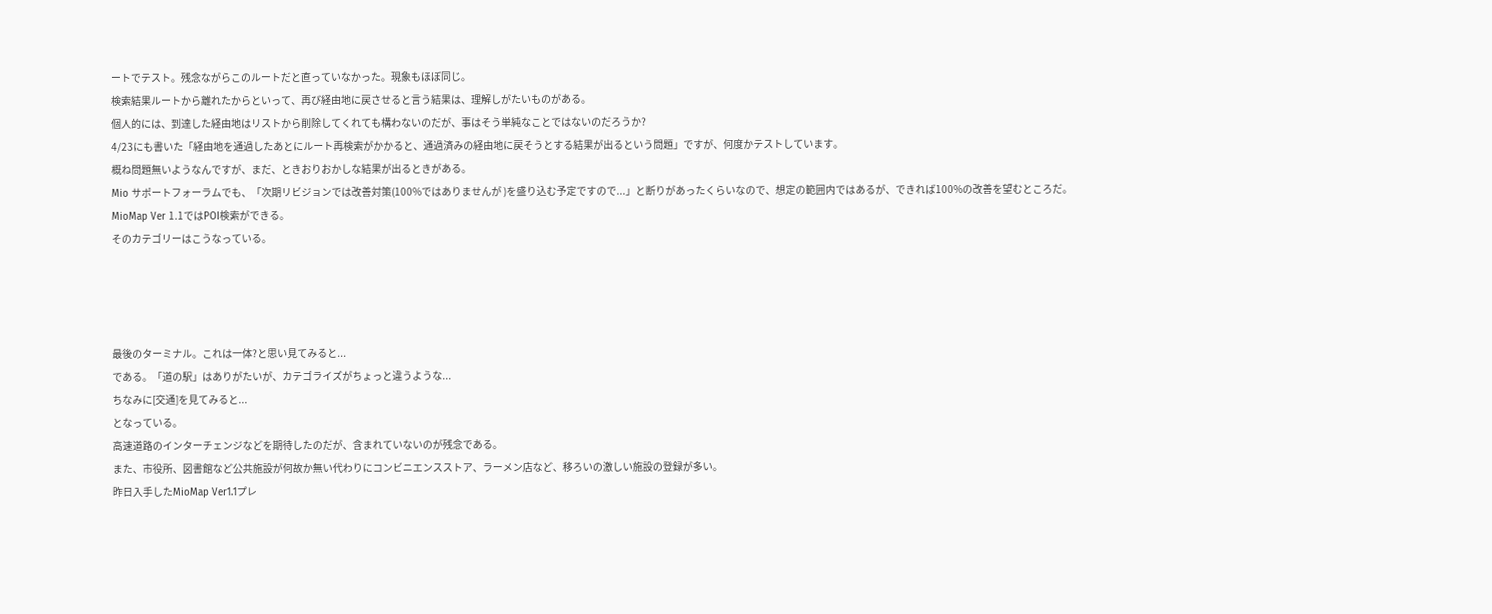ートでテスト。残念ながらこのルートだと直っていなかった。現象もほぼ同じ。
検索結果ルートから離れたからといって、再び経由地に戻させると言う結果は、理解しがたいものがある。
個人的には、到達した経由地はリストから削除してくれても構わないのだが、事はそう単純なことではないのだろうか?
4/23にも書いた「経由地を通過したあとにルート再検索がかかると、通過済みの経由地に戻そうとする結果が出るという問題」ですが、何度かテストしています。
概ね問題無いようなんですが、まだ、ときおりおかしな結果が出るときがある。
Mio サポートフォーラムでも、「次期リビジョンでは改善対策(100%ではありませんが )を盛り込む予定ですので...」と断りがあったくらいなので、想定の範囲内ではあるが、できれば100%の改善を望むところだ。
MioMap Ver 1.1ではPOI検索ができる。
そのカテゴリーはこうなっている。




最後のターミナル。これは一体?と思い見てみると...
である。「道の駅」はありがたいが、カテゴライズがちょっと違うような...
ちなみに[交通]を見てみると...
となっている。
高速道路のインターチェンジなどを期待したのだが、含まれていないのが残念である。
また、市役所、図書館など公共施設が何故か無い代わりにコンビニエンスストア、ラーメン店など、移ろいの激しい施設の登録が多い。
昨日入手したMioMap Ver1.1プレ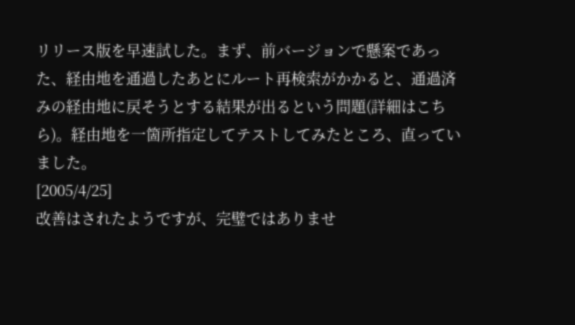リリース版を早速試した。まず、前バージョンで懸案であった、経由地を通過したあとにルート再検索がかかると、通過済みの経由地に戻そうとする結果が出るという問題(詳細はこちら)。経由地を一箇所指定してテストしてみたところ、直っていました。
[2005/4/25]
改善はされたようですが、完璧ではありませ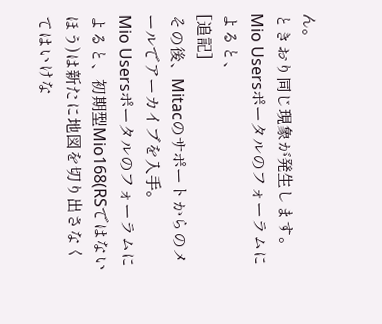ん。
ときおり同じ現象が発生します。
Mio Usersポータルのフォーラムによると、
[追記]
その後、Mitacのサポートからのメールでアーカイブを入手。
Mio Usersポータルのフォーラムによると、初期型Mio168(RSではないほう)は新たに地図を切り出さなくてはいけな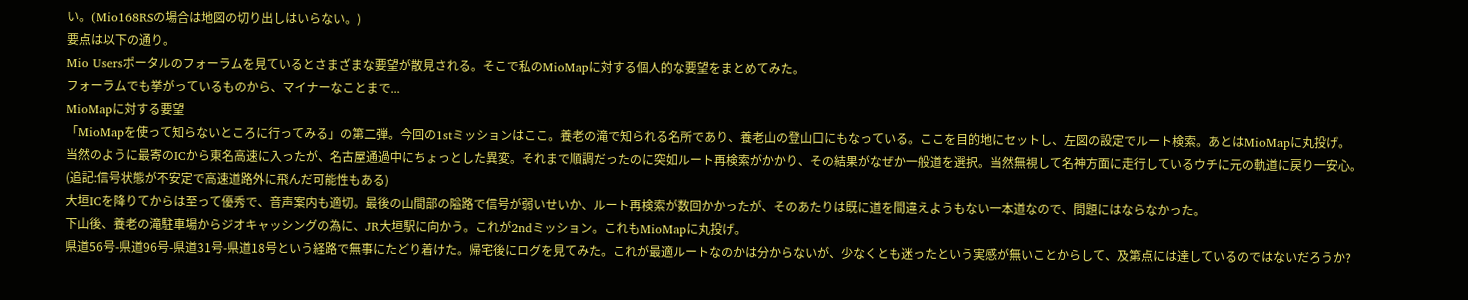い。(Mio168RSの場合は地図の切り出しはいらない。)
要点は以下の通り。
Mio Usersポータルのフォーラムを見ているとさまざまな要望が散見される。そこで私のMioMapに対する個人的な要望をまとめてみた。
フォーラムでも挙がっているものから、マイナーなことまで...
MioMapに対する要望
「MioMapを使って知らないところに行ってみる」の第二弾。今回の1stミッションはここ。養老の滝で知られる名所であり、養老山の登山口にもなっている。ここを目的地にセットし、左図の設定でルート検索。あとはMioMapに丸投げ。
当然のように最寄のICから東名高速に入ったが、名古屋通過中にちょっとした異変。それまで順調だったのに突如ルート再検索がかかり、その結果がなぜか一般道を選択。当然無視して名神方面に走行しているウチに元の軌道に戻り一安心。
(追記:信号状態が不安定で高速道路外に飛んだ可能性もある)
大垣ICを降りてからは至って優秀で、音声案内も適切。最後の山間部の隘路で信号が弱いせいか、ルート再検索が数回かかったが、そのあたりは既に道を間違えようもない一本道なので、問題にはならなかった。
下山後、養老の滝駐車場からジオキャッシングの為に、JR大垣駅に向かう。これが2ndミッション。これもMioMapに丸投げ。
県道56号-県道96号-県道31号-県道18号という経路で無事にたどり着けた。帰宅後にログを見てみた。これが最適ルートなのかは分からないが、少なくとも迷ったという実感が無いことからして、及第点には達しているのではないだろうか?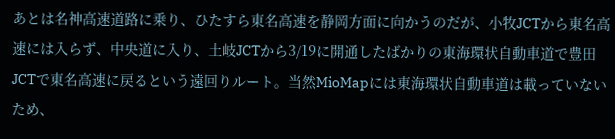あとは名神高速道路に乗り、ひたすら東名高速を静岡方面に向かうのだが、小牧JCTから東名高速には入らず、中央道に入り、土岐JCTから3/19に開通したばかりの東海環状自動車道で豊田JCTで東名高速に戻るという遠回りルート。当然MioMapには東海環状自動車道は載っていないため、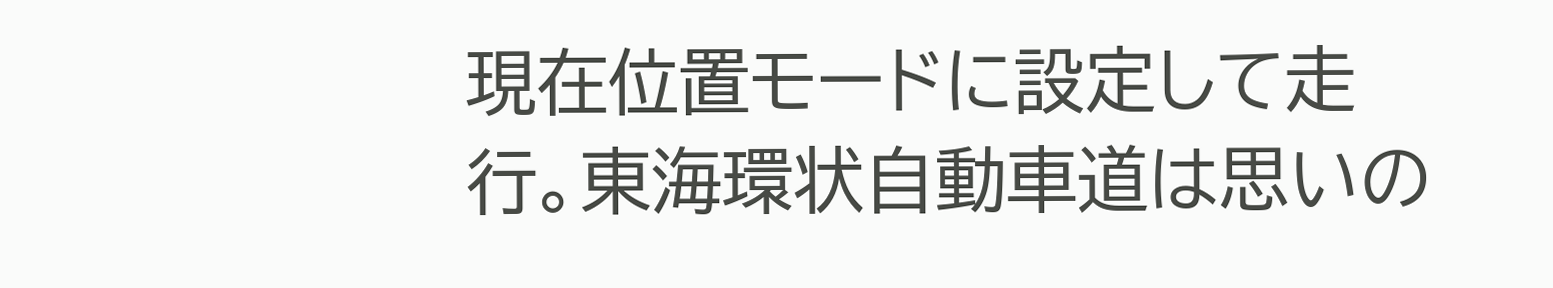現在位置モードに設定して走行。東海環状自動車道は思いの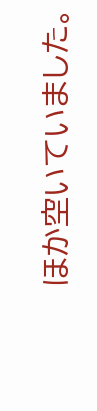ほか空いていました。